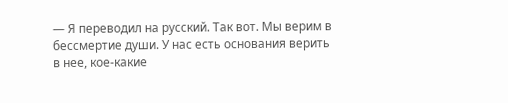— Я переводил на русский. Так вот. Мы верим в бессмертие души. У нас есть основания верить в нее, кое-какие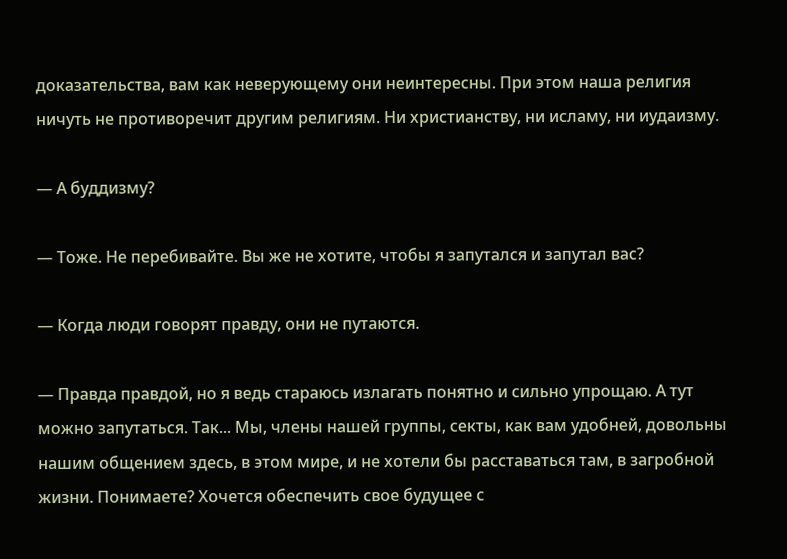доказательства, вам как неверующему они неинтересны. При этом наша религия ничуть не противоречит другим религиям. Ни христианству, ни исламу, ни иудаизму.

— А буддизму?

— Тоже. Не перебивайте. Вы же не хотите, чтобы я запутался и запутал вас?

— Когда люди говорят правду, они не путаются.

— Правда правдой, но я ведь стараюсь излагать понятно и сильно упрощаю. А тут можно запутаться. Так... Мы, члены нашей группы, секты, как вам удобней, довольны нашим общением здесь, в этом мире, и не хотели бы расставаться там, в загробной жизни. Понимаете? Хочется обеспечить свое будущее с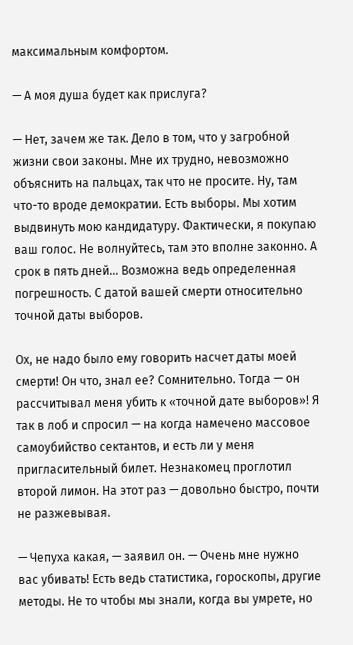максимальным комфортом.

— А моя душа будет как прислуга?

— Нет, зачем же так. Дело в том, что у загробной жизни свои законы. Мне их трудно, невозможно объяснить на пальцах, так что не просите. Ну, там что-то вроде демократии. Есть выборы. Мы хотим выдвинуть мою кандидатуру. Фактически, я покупаю ваш голос. Не волнуйтесь, там это вполне законно. А срок в пять дней... Возможна ведь определенная погрешность. С датой вашей смерти относительно точной даты выборов.

Ох, не надо было ему говорить насчет даты моей смерти! Он что, знал ее? Сомнительно. Тогда — он рассчитывал меня убить к «точной дате выборов»! Я так в лоб и спросил — на когда намечено массовое самоубийство сектантов, и есть ли у меня пригласительный билет. Незнакомец проглотил второй лимон. На этот раз — довольно быстро, почти не разжевывая.

— Чепуха какая, — заявил он. — Очень мне нужно вас убивать! Есть ведь статистика, гороскопы, другие методы. Не то чтобы мы знали, когда вы умрете, но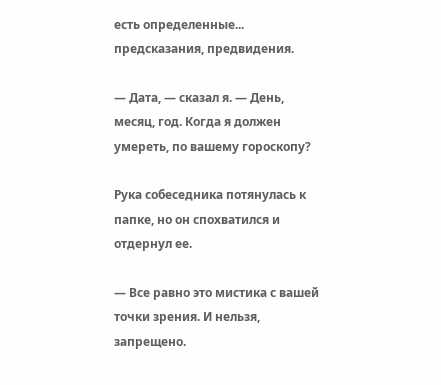есть определенные... предсказания, предвидения.

— Дата, — сказал я. — День, месяц, год. Когда я должен умереть, по вашему гороскопу?

Рука собеседника потянулась к папке, но он спохватился и отдернул ее.

— Все равно это мистика с вашей точки зрения. И нельзя, запрещено.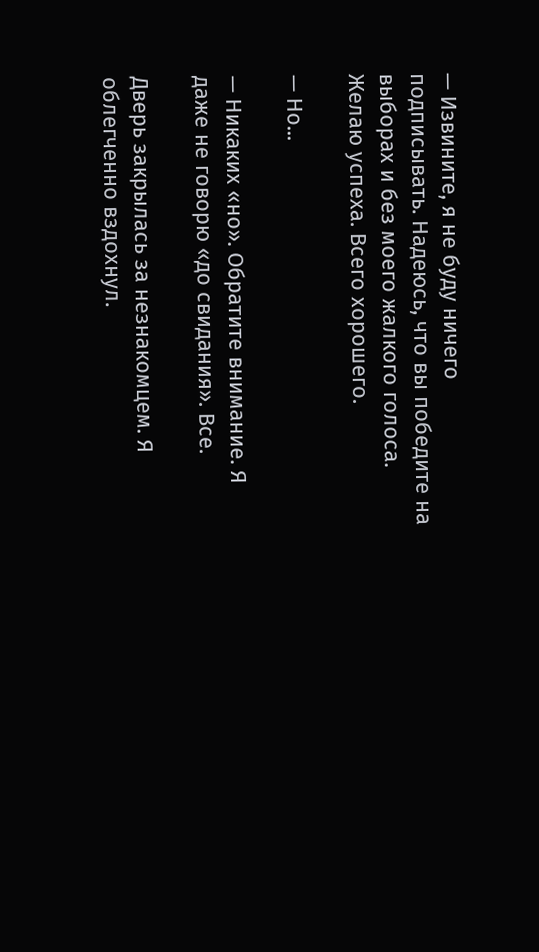— Извините, я не буду ничего подписывать. Надеюсь, что вы победите на выборах и без моего жалкого голоса. Желаю успеха. Всего хорошего.

— Но...

— Никаких «но». Обратите внимание. Я даже не говорю «до свидания». Все.

Дверь закрылась за незнакомцем. Я облегченно вздохнул.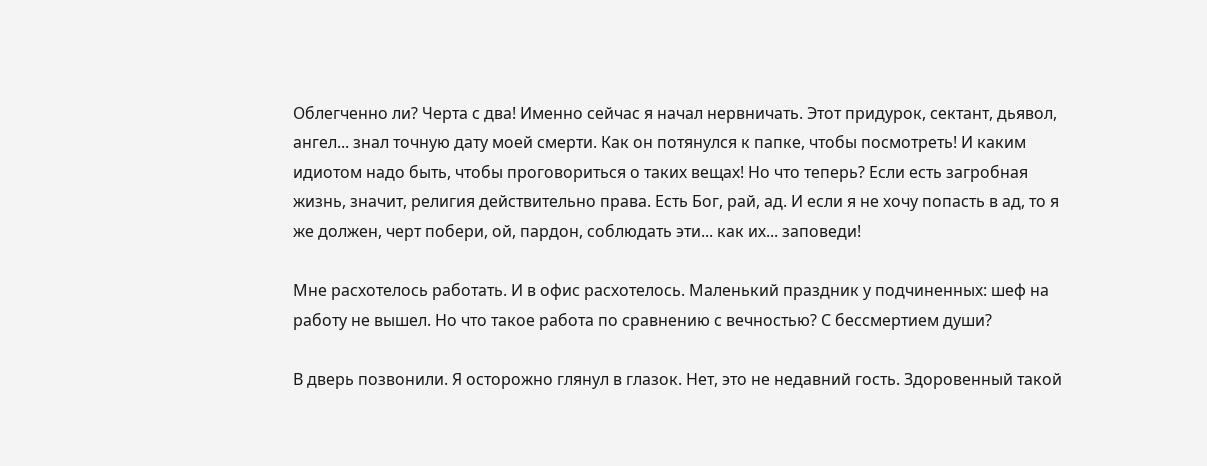Облегченно ли? Черта с два! Именно сейчас я начал нервничать. Этот придурок, сектант, дьявол, ангел... знал точную дату моей смерти. Как он потянулся к папке, чтобы посмотреть! И каким идиотом надо быть, чтобы проговориться о таких вещах! Но что теперь? Если есть загробная жизнь, значит, религия действительно права. Есть Бог, рай, ад. И если я не хочу попасть в ад, то я же должен, черт побери, ой, пардон, соблюдать эти... как их... заповеди!

Мне расхотелось работать. И в офис расхотелось. Маленький праздник у подчиненных: шеф на работу не вышел. Но что такое работа по сравнению с вечностью? С бессмертием души?

В дверь позвонили. Я осторожно глянул в глазок. Нет, это не недавний гость. Здоровенный такой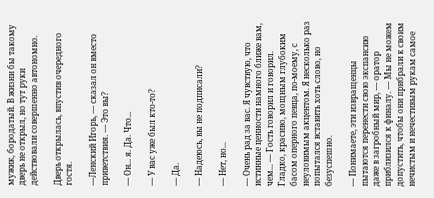мужик, бородатый. В жизни бы такому дверь не открыл, но тут руки действовали совершенно автономно.

Дверь открылась, впустив очередного гостя.

—Ленский Игорь, — сказал он вместо приветствия. — Это вы?

— Он... я. Да. Что...

— У вас уже был кто-то?

— Да.

— Надеюсь, вы не подписали?

— Нет, но...

— Очень рад за вас. Я чувствую, что истинные ценности намного ближе вам, чем... — Гость говорил и говорил. Гладко, красиво, мощным глубоким басом оперного певца, по-моему, с неуловимым акцентом. Я несколько раз попытался вставить хоть слово, но безуспешно.

— Понимаете, эти извращенцы пытаются перенести свою экспансию даже в загробный мир, — оратор приблизился к финалу. — Мы не можем допустить, чтобы они прибрали к своим нечистым и нечестивым рукам самое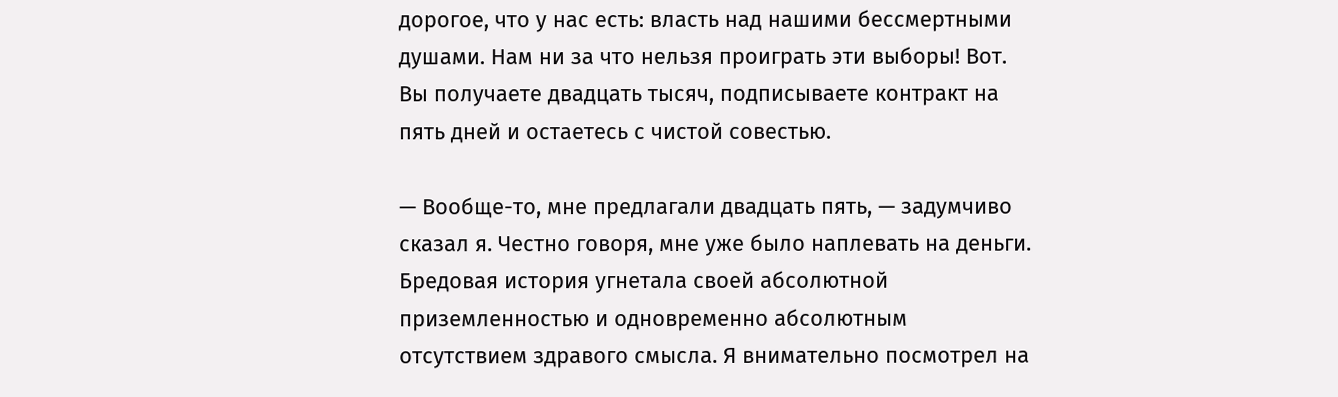дорогое, что у нас есть: власть над нашими бессмертными душами. Нам ни за что нельзя проиграть эти выборы! Вот. Вы получаете двадцать тысяч, подписываете контракт на пять дней и остаетесь с чистой совестью.

— Вообще-то, мне предлагали двадцать пять, — задумчиво сказал я. Честно говоря, мне уже было наплевать на деньги. Бредовая история угнетала своей абсолютной приземленностью и одновременно абсолютным отсутствием здравого смысла. Я внимательно посмотрел на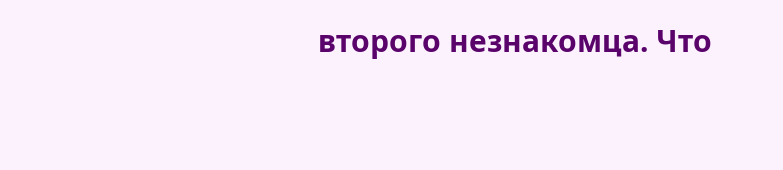второго незнакомца. Что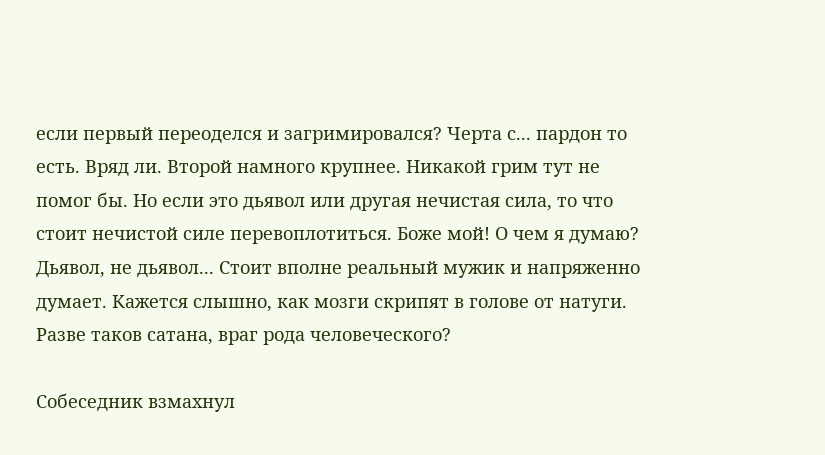если первый переоделся и загримировался? Черта с... пардон то есть. Вряд ли. Второй намного крупнее. Никакой грим тут не помог бы. Но если это дьявол или другая нечистая сила, то что стоит нечистой силе перевоплотиться. Боже мой! О чем я думаю? Дьявол, не дьявол... Стоит вполне реальный мужик и напряженно думает. Кажется слышно, как мозги скрипят в голове от натуги. Разве таков сатана, враг рода человеческого?

Собеседник взмахнул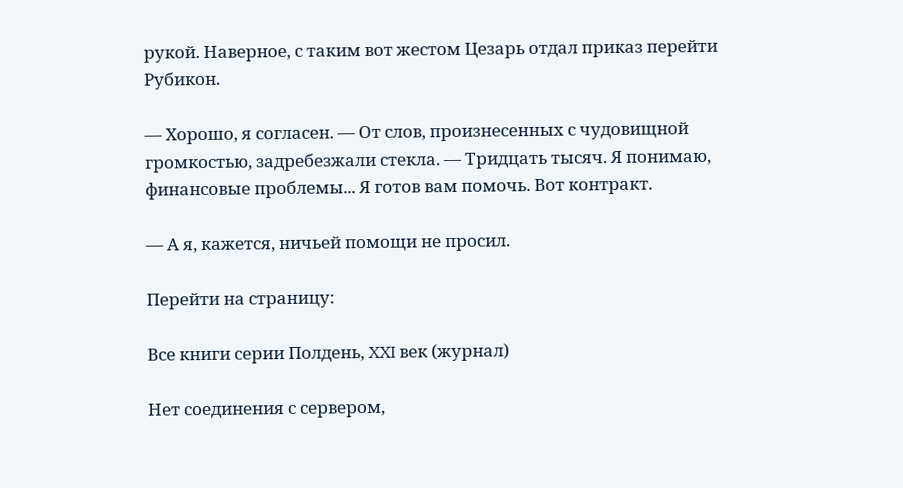рукой. Наверное, с таким вот жестом Цезарь отдал приказ перейти Рубикон.

— Хорошо, я согласен. — От слов, произнесенных с чудовищной громкостью, задребезжали стекла. — Тридцать тысяч. Я понимаю, финансовые проблемы... Я готов вам помочь. Вот контракт.

— А я, кажется, ничьей помощи не просил.

Перейти на страницу:

Все книги серии Полдень, XXI век (журнал)

Нет соединения с сервером,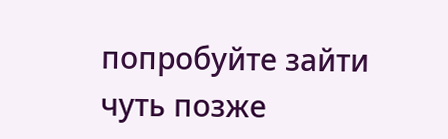попробуйте зайти чуть позже